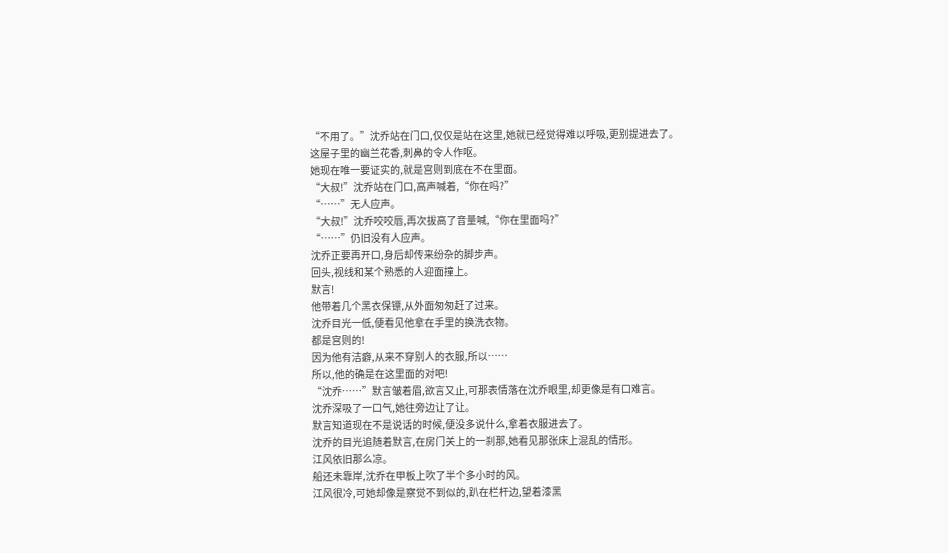“不用了。”沈乔站在门口,仅仅是站在这里,她就已经觉得难以呼吸,更别提进去了。
这屋子里的幽兰花香,刺鼻的令人作呕。
她现在唯一要证实的,就是宫则到底在不在里面。
“大叔!”沈乔站在门口,高声喊着,“你在吗?”
“……”无人应声。
“大叔!”沈乔咬咬唇,再次拔高了音量喊,“你在里面吗?”
“……”仍旧没有人应声。
沈乔正要再开口,身后却传来纷杂的脚步声。
回头,视线和某个熟悉的人迎面撞上。
默言!
他带着几个黑衣保镖,从外面匆匆赶了过来。
沈乔目光一低,便看见他拿在手里的换洗衣物。
都是宫则的!
因为他有洁癖,从来不穿别人的衣服,所以……
所以,他的确是在这里面的对吧!
“沈乔……”默言皱着眉,欲言又止,可那表情落在沈乔眼里,却更像是有口难言。
沈乔深吸了一口气,她往旁边让了让。
默言知道现在不是说话的时候,便没多说什么,拿着衣服进去了。
沈乔的目光追随着默言,在房门关上的一刹那,她看见那张床上混乱的情形。
江风依旧那么凉。
船还未靠岸,沈乔在甲板上吹了半个多小时的风。
江风很冷,可她却像是察觉不到似的,趴在栏杆边,望着漆黑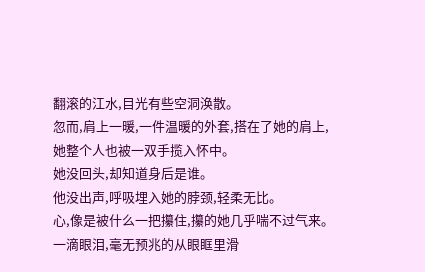翻滚的江水,目光有些空洞涣散。
忽而,肩上一暖,一件温暖的外套,搭在了她的肩上,她整个人也被一双手揽入怀中。
她没回头,却知道身后是谁。
他没出声,呼吸埋入她的脖颈,轻柔无比。
心,像是被什么一把攥住,攥的她几乎喘不过气来。
一滴眼泪,毫无预兆的从眼眶里滑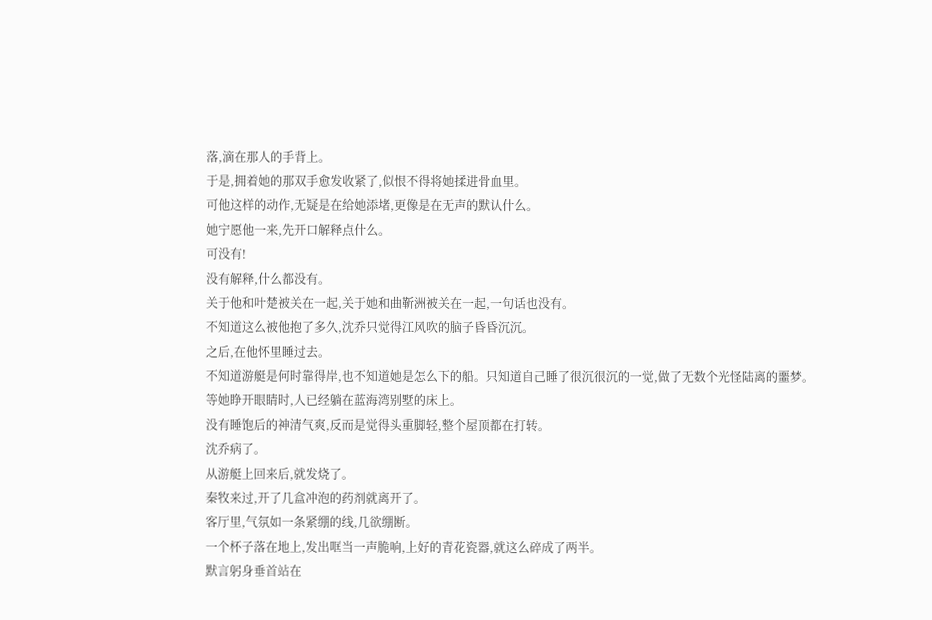落,滴在那人的手背上。
于是,拥着她的那双手愈发收紧了,似恨不得将她揉进骨血里。
可他这样的动作,无疑是在给她添堵,更像是在无声的默认什么。
她宁愿他一来,先开口解释点什么。
可没有!
没有解释,什么都没有。
关于他和叶楚被关在一起,关于她和曲靳洲被关在一起,一句话也没有。
不知道这么被他抱了多久,沈乔只觉得江风吹的脑子昏昏沉沉。
之后,在他怀里睡过去。
不知道游艇是何时靠得岸,也不知道她是怎么下的船。只知道自己睡了很沉很沉的一觉,做了无数个光怪陆离的噩梦。
等她睁开眼睛时,人已经躺在蓝海湾别墅的床上。
没有睡饱后的神清气爽,反而是觉得头重脚轻,整个屋顶都在打转。
沈乔病了。
从游艇上回来后,就发烧了。
秦牧来过,开了几盒冲泡的药剂就离开了。
客厅里,气氛如一条紧绷的线,几欲绷断。
一个杯子落在地上,发出哐当一声脆响,上好的青花瓷器,就这么碎成了两半。
默言躬身垂首站在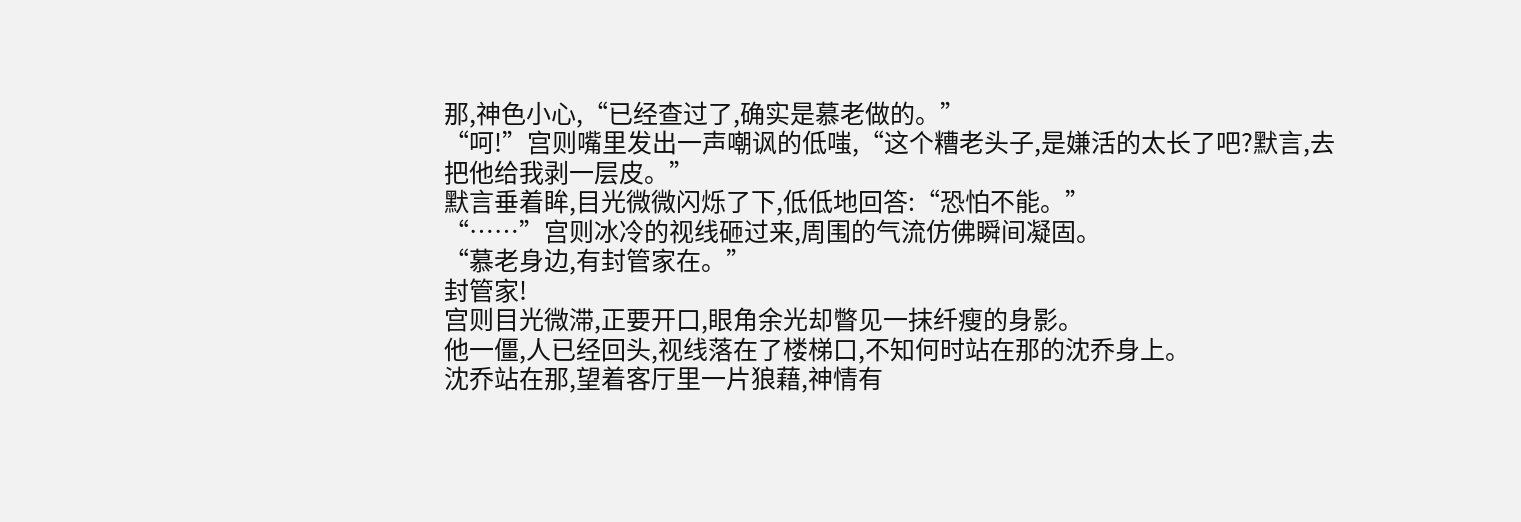那,神色小心,“已经查过了,确实是慕老做的。”
“呵!”宫则嘴里发出一声嘲讽的低嗤,“这个糟老头子,是嫌活的太长了吧?默言,去把他给我剥一层皮。”
默言垂着眸,目光微微闪烁了下,低低地回答:“恐怕不能。”
“……”宫则冰冷的视线砸过来,周围的气流仿佛瞬间凝固。
“慕老身边,有封管家在。”
封管家!
宫则目光微滞,正要开口,眼角余光却瞥见一抹纤瘦的身影。
他一僵,人已经回头,视线落在了楼梯口,不知何时站在那的沈乔身上。
沈乔站在那,望着客厅里一片狼藉,神情有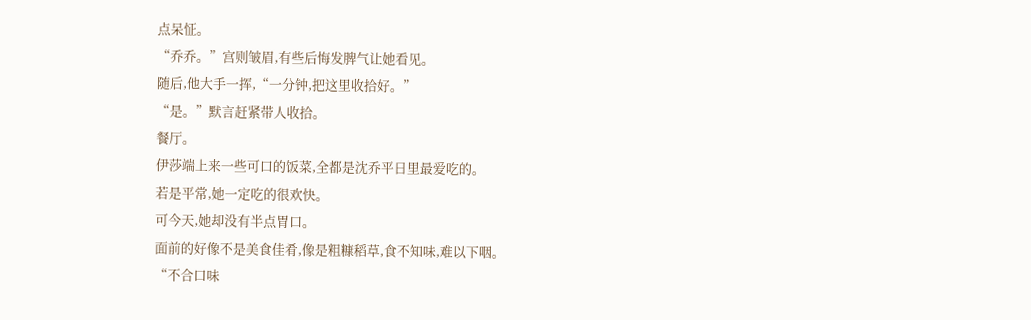点呆怔。
“乔乔。”宫则皱眉,有些后悔发脾气让她看见。
随后,他大手一挥,“一分钟,把这里收拾好。”
“是。”默言赶紧带人收拾。
餐厅。
伊莎端上来一些可口的饭菜,全都是沈乔平日里最爱吃的。
若是平常,她一定吃的很欢快。
可今天,她却没有半点胃口。
面前的好像不是美食佳肴,像是粗糠稻草,食不知味,难以下咽。
“不合口味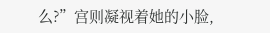么?”宫则凝视着她的小脸,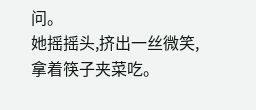问。
她摇摇头,挤出一丝微笑,拿着筷子夹菜吃。